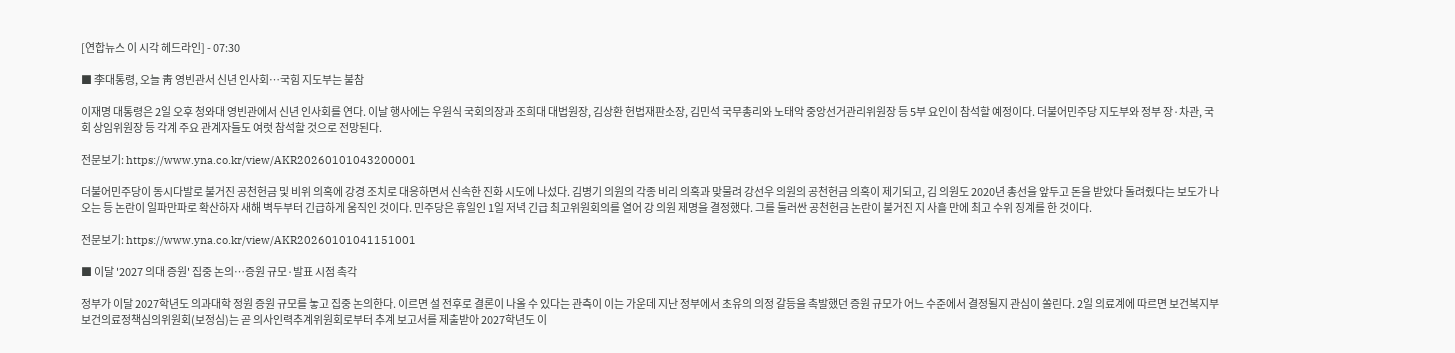[연합뉴스 이 시각 헤드라인] - 07:30

■ 李대통령, 오늘 靑 영빈관서 신년 인사회…국힘 지도부는 불참

이재명 대통령은 2일 오후 청와대 영빈관에서 신년 인사회를 연다. 이날 행사에는 우원식 국회의장과 조희대 대법원장, 김상환 헌법재판소장, 김민석 국무총리와 노태악 중앙선거관리위원장 등 5부 요인이 참석할 예정이다. 더불어민주당 지도부와 정부 장·차관, 국회 상임위원장 등 각계 주요 관계자들도 여럿 참석할 것으로 전망된다.

전문보기: https://www.yna.co.kr/view/AKR20260101043200001

더불어민주당이 동시다발로 불거진 공천헌금 및 비위 의혹에 강경 조치로 대응하면서 신속한 진화 시도에 나섰다. 김병기 의원의 각종 비리 의혹과 맞물려 강선우 의원의 공천헌금 의혹이 제기되고, 김 의원도 2020년 총선을 앞두고 돈을 받았다 돌려줬다는 보도가 나오는 등 논란이 일파만파로 확산하자 새해 벽두부터 긴급하게 움직인 것이다. 민주당은 휴일인 1일 저녁 긴급 최고위원회의를 열어 강 의원 제명을 결정했다. 그를 둘러싼 공천헌금 논란이 불거진 지 사흘 만에 최고 수위 징계를 한 것이다.

전문보기: https://www.yna.co.kr/view/AKR20260101041151001

■ 이달 '2027 의대 증원' 집중 논의…증원 규모·발표 시점 촉각

정부가 이달 2027학년도 의과대학 정원 증원 규모를 놓고 집중 논의한다. 이르면 설 전후로 결론이 나올 수 있다는 관측이 이는 가운데 지난 정부에서 초유의 의정 갈등을 촉발했던 증원 규모가 어느 수준에서 결정될지 관심이 쏠린다. 2일 의료계에 따르면 보건복지부 보건의료정책심의위원회(보정심)는 곧 의사인력추계위원회로부터 추계 보고서를 제출받아 2027학년도 이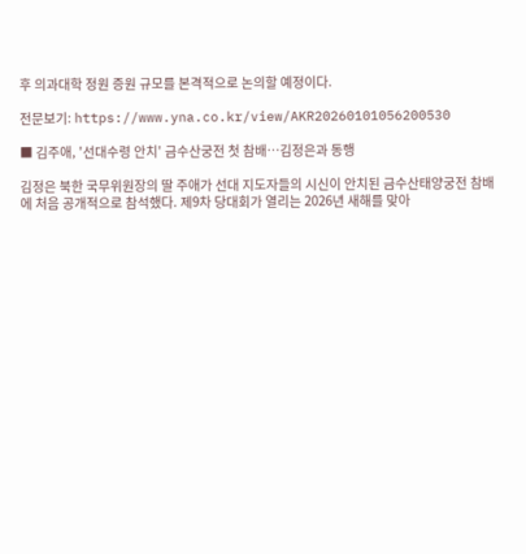후 의과대학 정원 증원 규모를 본격적으로 논의할 예정이다.

전문보기: https://www.yna.co.kr/view/AKR20260101056200530

■ 김주애, '선대수령 안치' 금수산궁전 첫 참배…김정은과 동행

김정은 북한 국무위원장의 딸 주애가 선대 지도자들의 시신이 안치된 금수산태양궁전 참배에 처음 공개적으로 참석했다. 제9차 당대회가 열리는 2026년 새해를 맞아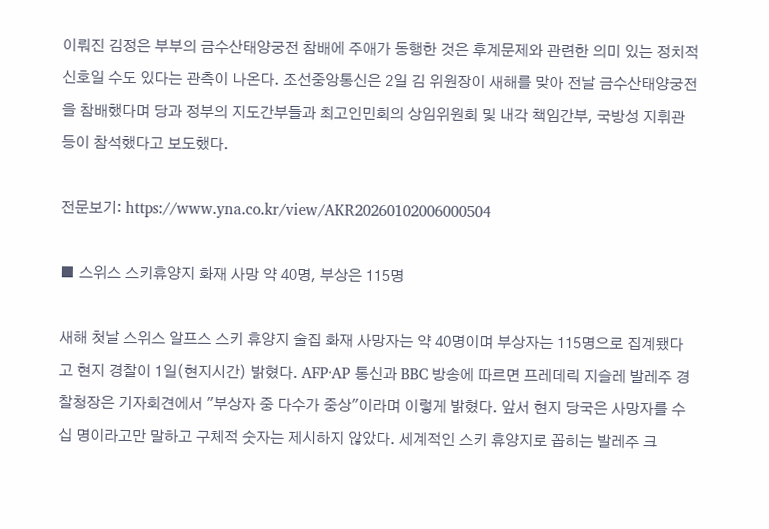이뤄진 김정은 부부의 금수산태양궁전 참배에 주애가 동행한 것은 후계문제와 관련한 의미 있는 정치적 신호일 수도 있다는 관측이 나온다. 조선중앙통신은 2일 김 위원장이 새해를 맞아 전날 금수산태양궁전을 참배했다며 당과 정부의 지도간부들과 최고인민회의 상임위원회 및 내각 책임간부, 국방성 지휘관 등이 참석했다고 보도했다.

전문보기: https://www.yna.co.kr/view/AKR20260102006000504

■ 스위스 스키휴양지 화재 사망 약 40명, 부상은 115명

새해 첫날 스위스 알프스 스키 휴양지 술집 화재 사망자는 약 40명이며 부상자는 115명으로 집계됐다고 현지 경찰이 1일(현지시간) 밝혔다. AFP·AP 통신과 BBC 방송에 따르면 프레데릭 지슬레 발레주 경찰청장은 기자회견에서 "부상자 중 다수가 중상"이라며 이렇게 밝혔다. 앞서 현지 당국은 사망자를 수십 명이라고만 말하고 구체적 숫자는 제시하지 않았다. 세계적인 스키 휴양지로 꼽히는 발레주 크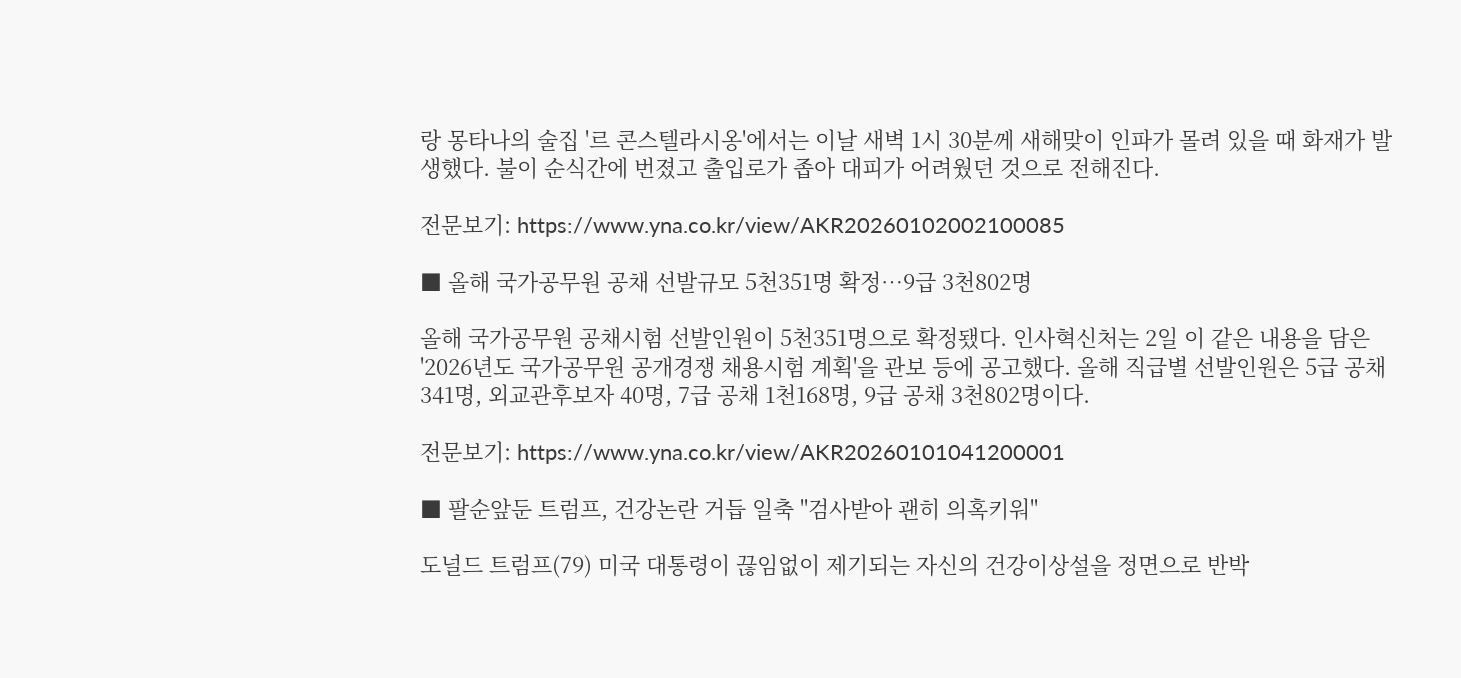랑 몽타나의 술집 '르 콘스텔라시옹'에서는 이날 새벽 1시 30분께 새해맞이 인파가 몰려 있을 때 화재가 발생했다. 불이 순식간에 번졌고 출입로가 좁아 대피가 어려웠던 것으로 전해진다.

전문보기: https://www.yna.co.kr/view/AKR20260102002100085

■ 올해 국가공무원 공채 선발규모 5천351명 확정…9급 3천802명

올해 국가공무원 공채시험 선발인원이 5천351명으로 확정됐다. 인사혁신처는 2일 이 같은 내용을 담은 '2026년도 국가공무원 공개경쟁 채용시험 계획'을 관보 등에 공고했다. 올해 직급별 선발인원은 5급 공채 341명, 외교관후보자 40명, 7급 공채 1천168명, 9급 공채 3천802명이다.

전문보기: https://www.yna.co.kr/view/AKR20260101041200001

■ 팔순앞둔 트럼프, 건강논란 거듭 일축 "검사받아 괜히 의혹키워"

도널드 트럼프(79) 미국 대통령이 끊임없이 제기되는 자신의 건강이상설을 정면으로 반박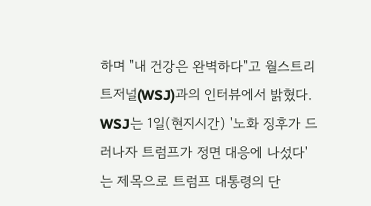하며 "내 건강은 완벽하다"고 월스트리트저널(WSJ)과의 인터뷰에서 밝혔다. WSJ는 1일(현지시간) '노화 징후가 드러나자 트럼프가 정면 대응에 나섰다'는 제목으로 트럼프 대통령의 단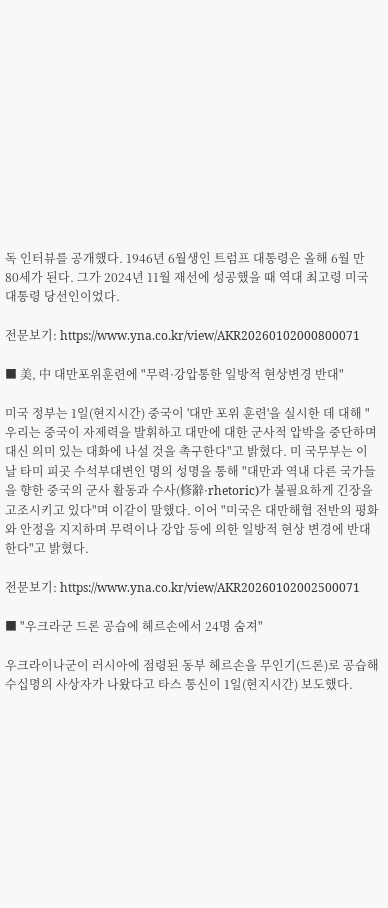독 인터뷰를 공개했다. 1946년 6월생인 트럼프 대통령은 올해 6월 만 80세가 된다. 그가 2024년 11월 재선에 성공했을 때 역대 최고령 미국 대통령 당선인이었다.

전문보기: https://www.yna.co.kr/view/AKR20260102000800071

■ 美, 中 대만포위훈련에 "무력·강압통한 일방적 현상변경 반대"

미국 정부는 1일(현지시간) 중국이 '대만 포위 훈련'을 실시한 데 대해 "우리는 중국이 자제력을 발휘하고 대만에 대한 군사적 압박을 중단하며 대신 의미 있는 대화에 나설 것을 촉구한다"고 밝혔다. 미 국무부는 이날 타미 피곳 수석부대변인 명의 성명을 통해 "대만과 역내 다른 국가들을 향한 중국의 군사 활동과 수사(修辭·rhetoric)가 불필요하게 긴장을 고조시키고 있다"며 이같이 말했다. 이어 "미국은 대만해협 전반의 평화와 안정을 지지하며 무력이나 강압 등에 의한 일방적 현상 변경에 반대한다"고 밝혔다.

전문보기: https://www.yna.co.kr/view/AKR20260102002500071

■ "우크라군 드론 공습에 헤르손에서 24명 숨져"

우크라이나군이 러시아에 점령된 동부 헤르손을 무인기(드론)로 공습해 수십명의 사상자가 나왔다고 타스 통신이 1일(현지시간) 보도했다.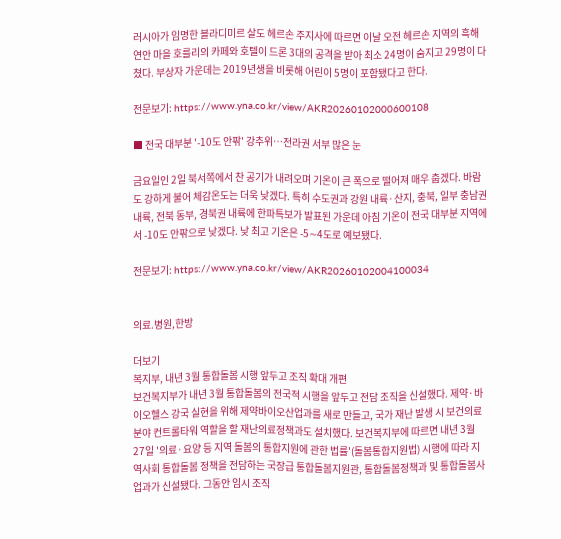러시아가 임명한 블라디미르 살도 헤르손 주지사에 따르면 이날 오전 헤르손 지역의 흑해 연안 마을 호를리의 카페와 호텔이 드론 3대의 공격을 받아 최소 24명이 숨지고 29명이 다쳤다. 부상자 가운데는 2019년생을 비롯해 어린이 5명이 포함됐다고 한다.

전문보기: https://www.yna.co.kr/view/AKR20260102000600108

■ 전국 대부분 '-10도 안팎' 강추위…전라권 서부 많은 눈

금요일인 2일 북서쪽에서 찬 공기가 내려오며 기온이 큰 폭으로 떨어져 매우 춥겠다. 바람도 강하게 불어 체감온도는 더욱 낮겠다. 특히 수도권과 강원 내륙·산지, 충북, 일부 충남권 내륙, 전북 동부, 경북권 내륙에 한파특보가 발표된 가운데 아침 기온이 전국 대부분 지역에서 -10도 안팎으로 낮겠다. 낮 최고 기온은 -5∼4도로 예보됐다.

전문보기: https://www.yna.co.kr/view/AKR20260102004100034


의료.병원,한방

더보기
복지부, 내년 3월 통합돌봄 시행 앞두고 조직 확대 개편
보건복지부가 내년 3월 통합돌봄의 전국적 시행을 앞두고 전담 조직을 신설했다. 제약·바이오헬스 강국 실현을 위해 제약바이오산업과를 새로 만들고, 국가 재난 발생 시 보건의료 분야 컨트롤타워 역할을 할 재난의료정책과도 설치했다. 보건복지부에 따르면 내년 3월 27일 '의료·요양 등 지역 돌봄의 통합지원에 관한 법률'(돌봄통합지원법) 시행에 따라 지역사회 통합돌봄 정책을 전담하는 국장급 통합돌봄지원관, 통합돌봄정책과 및 통합돌봄사업과가 신설됐다. 그동안 임시 조직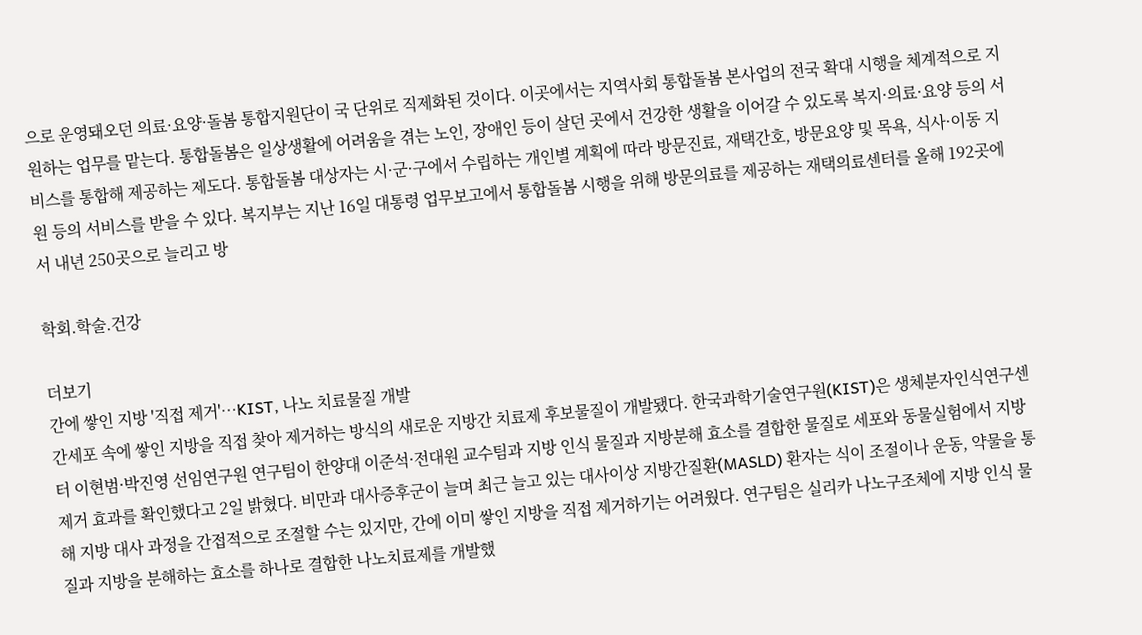으로 운영돼오던 의료·요양·돌봄 통합지원단이 국 단위로 직제화된 것이다. 이곳에서는 지역사회 통합돌봄 본사업의 전국 확대 시행을 체계적으로 지원하는 업무를 맡는다. 통합돌봄은 일상생활에 어려움을 겪는 노인, 장애인 등이 살던 곳에서 건강한 생활을 이어갈 수 있도록 복지·의료·요양 등의 서비스를 통합해 제공하는 제도다. 통합돌봄 대상자는 시·군·구에서 수립하는 개인별 계획에 따라 방문진료, 재택간호, 방문요양 및 목욕, 식사·이동 지원 등의 서비스를 받을 수 있다. 복지부는 지난 16일 대통령 업무보고에서 통합돌봄 시행을 위해 방문의료를 제공하는 재택의료센터를 올해 192곳에서 내년 250곳으로 늘리고 방

학회.학술.건강

더보기
간에 쌓인 지방 '직접 제거'…KIST, 나노 치료물질 개발
간세포 속에 쌓인 지방을 직접 찾아 제거하는 방식의 새로운 지방간 치료제 후보물질이 개발됐다. 한국과학기술연구원(KIST)은 생체분자인식연구센터 이현범·박진영 선임연구원 연구팀이 한양대 이준석·전대원 교수팀과 지방 인식 물질과 지방분해 효소를 결합한 물질로 세포와 동물실험에서 지방 제거 효과를 확인했다고 2일 밝혔다. 비만과 대사증후군이 늘며 최근 늘고 있는 대사이상 지방간질환(MASLD) 환자는 식이 조절이나 운동, 약물을 통해 지방 대사 과정을 간접적으로 조절할 수는 있지만, 간에 이미 쌓인 지방을 직접 제거하기는 어려웠다. 연구팀은 실리카 나노구조체에 지방 인식 물질과 지방을 분해하는 효소를 하나로 결합한 나노치료제를 개발했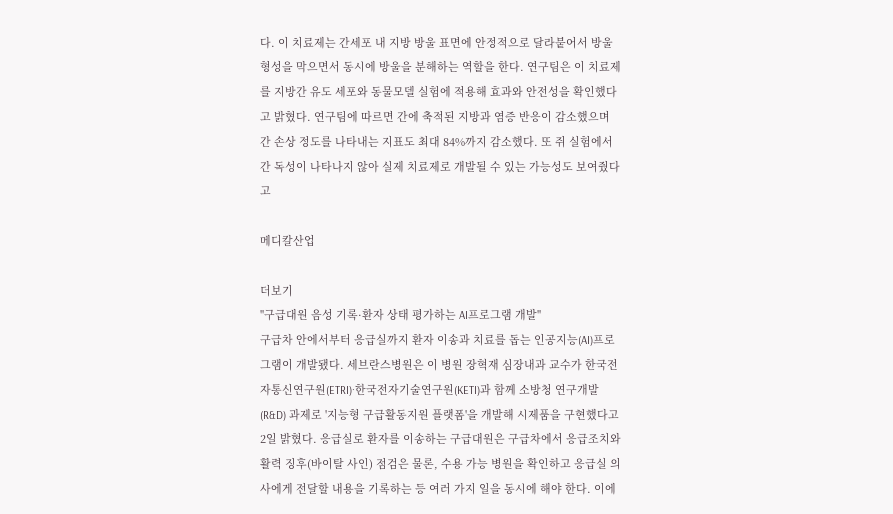다. 이 치료제는 간세포 내 지방 방울 표면에 안정적으로 달라붙어서 방울 형성을 막으면서 동시에 방울을 분해하는 역할을 한다. 연구팀은 이 치료제를 지방간 유도 세포와 동물모델 실험에 적용해 효과와 안전성을 확인했다고 밝혔다. 연구팀에 따르면 간에 축적된 지방과 염증 반응이 감소했으며 간 손상 정도를 나타내는 지표도 최대 84%까지 감소했다. 또 쥐 실험에서 간 독성이 나타나지 않아 실제 치료제로 개발될 수 있는 가능성도 보여줬다고

메디칼산업

더보기
"구급대원 음성 기록·환자 상태 평가하는 AI프로그램 개발"
구급차 안에서부터 응급실까지 환자 이송과 치료를 돕는 인공지능(AI)프로그램이 개발됐다. 세브란스병원은 이 병원 장혁재 심장내과 교수가 한국전자통신연구원(ETRI)·한국전자기술연구원(KETI)과 함께 소방청 연구개발(R&D) 과제로 '지능형 구급활동지원 플랫폼'을 개발해 시제품을 구현했다고 2일 밝혔다. 응급실로 환자를 이송하는 구급대원은 구급차에서 응급조치와 활력 징후(바이탈 사인) 점검은 물론, 수용 가능 병원을 확인하고 응급실 의사에게 전달할 내용을 기록하는 등 여러 가지 일을 동시에 해야 한다. 이에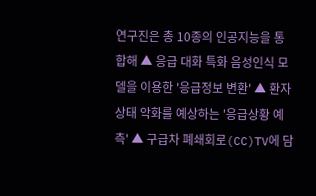연구진은 총 10종의 인공지능을 통합해 ▲ 응급 대화 특화 음성인식 모델을 이용한 '응급정보 변환' ▲ 환자 상태 악화를 예상하는 '응급상황 예측' ▲ 구급차 폐쇄회로(CC)TV에 담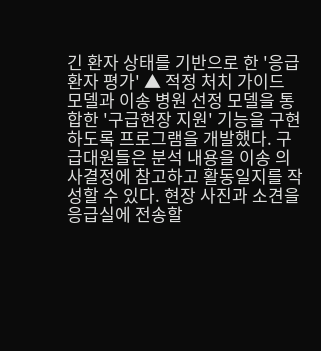긴 환자 상태를 기반으로 한 '응급환자 평가' ▲ 적정 처치 가이드 모델과 이송 병원 선정 모델을 통합한 '구급현장 지원' 기능을 구현하도록 프로그램을 개발했다. 구급대원들은 분석 내용을 이송 의사결정에 참고하고 활동일지를 작성할 수 있다. 현장 사진과 소견을 응급실에 전송할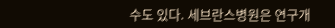수도 있다. 세브란스병원은 연구개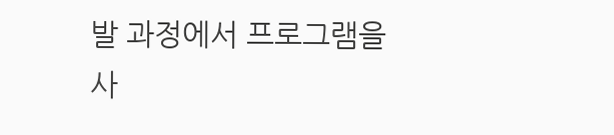발 과정에서 프로그램을 사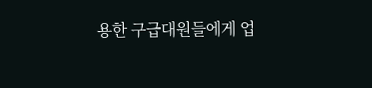용한 구급대원들에게 업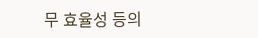무 효율성 등의